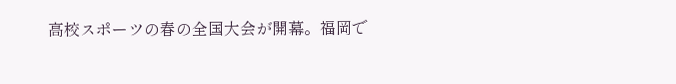高校スポーツの春の全国大会が開幕。福岡で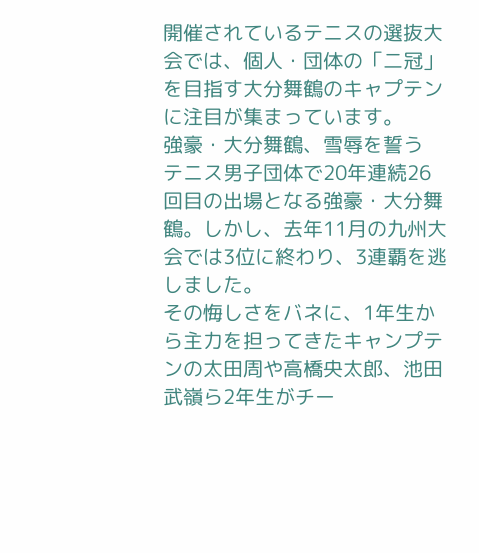開催されているテニスの選抜大会では、個人・団体の「二冠」を目指す大分舞鶴のキャプテンに注目が集まっています。
強豪・大分舞鶴、雪辱を誓う
テニス男子団体で20年連続26回目の出場となる強豪・大分舞鶴。しかし、去年11月の九州大会では3位に終わり、3連覇を逃しました。
その悔しさをバネに、1年生から主力を担ってきたキャンプテンの太田周や高橋央太郎、池田武嶺ら2年生がチー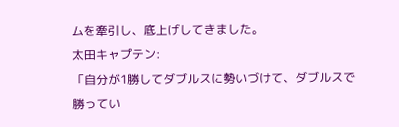ムを牽引し、底上げしてきました。
太田キャプテン:
「自分が1勝してダブルスに勢いづけて、ダブルスで勝ってい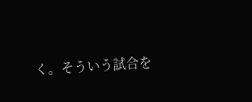く。そういう試合を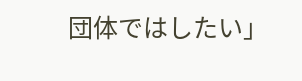団体ではしたい」